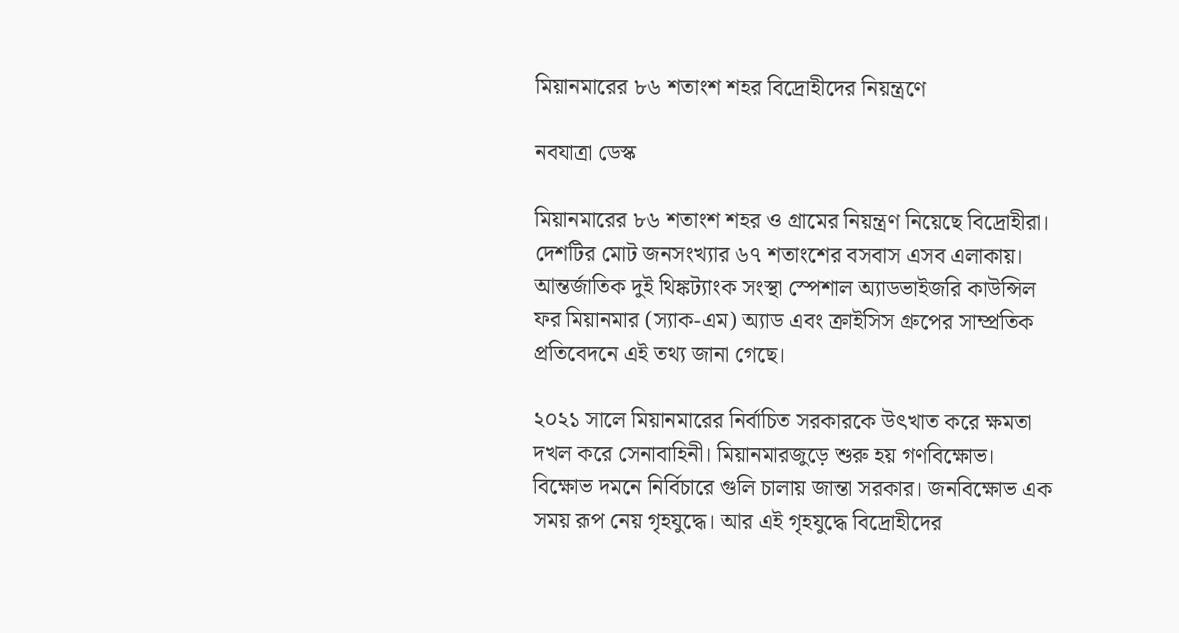মিয়ানমারের ৮৬ শতাংশ শহর বিদ্রোহীদের নিয়ন্ত্রণে

নবযাত্রা ডেস্ক

মিয়ানমারের ৮৬ শতাংশ শহর ও গ্রামের নিয়ন্ত্রণ নিয়েছে বিদ্রোহীরা। দেশটির মোট জনসংখ্যার ৬৭ শতাংশের বসবাস এসব এলাকায়। আন্তর্জাতিক দুই থিঙ্কট্যাংক সংস্থা স্পেশাল অ্যাডভাইজরি কাউন্সিল ফর মিয়ানমার (স্যাক-এম) অ্যাড এবং ক্রাইসিস গ্রুপের সাম্প্রতিক প্রতিবেদনে এই তথ্য জানা গেছে।

২০২১ সালে মিয়ানমারের নির্বাচিত সরকারকে উৎখাত করে ক্ষমতা দখল করে সেনাবাহিনী। মিয়ানমারজুড়ে শুরু হয় গণবিক্ষোভ। বিক্ষোভ দমনে নির্বিচারে গুলি চালায় জান্তা সরকার। জনবিক্ষোভ এক সময় রূপ নেয় গৃহযুদ্ধে। আর এই গৃহযুদ্ধে বিদ্রোহীদের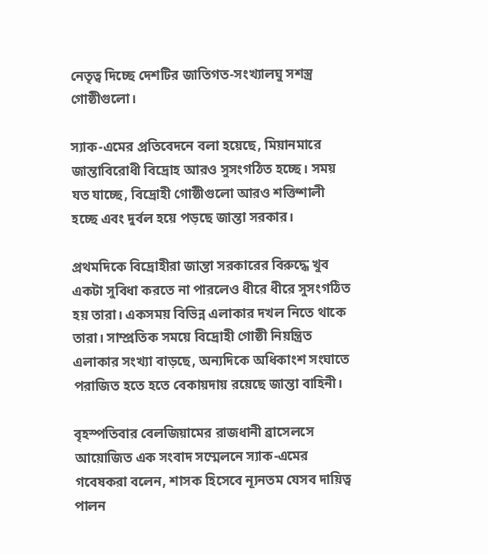নেতৃত্ব দিচ্ছে দেশটির জাতিগত-সংখ্যালঘু সশস্ত্র গোষ্ঠীগুলো।

স্যাক-এমের প্রতিবেদনে বলা হয়েছে, মিয়ানমারে জান্তাবিরোধী বিদ্রোহ আরও সুসংগঠিত হচ্ছে। সময় যত যাচ্ছে, বিদ্রোহী গোষ্ঠীগুলো আরও শক্তিশালী হচ্ছে এবং দুর্বল হয়ে পড়ছে জান্তা সরকার।

প্রথমদিকে বিদ্রোহীরা জান্তা সরকারের বিরুদ্ধে খুব একটা সুবিধা করতে না পারলেও ধীরে ধীরে সুসংগঠিত হয় তারা। একসময় বিভিন্ন এলাকার দখল নিতে থাকে তারা। সাম্প্রতিক সময়ে বিদ্রোহী গোষ্ঠী নিয়ন্ত্রিত এলাকার সংখ্যা বাড়ছে, অন্যদিকে অধিকাংশ সংঘাতে পরাজিত হতে হতে বেকায়দায় রয়েছে জান্তা বাহিনী।

বৃহস্পতিবার বেলজিয়ামের রাজধানী ব্রাসেলসে আয়োজিত এক সংবাদ সম্মেলনে স্যাক-এমের গবেষকরা বলেন, শাসক হিসেবে ন্যূনতম যেসব দায়িত্ব পালন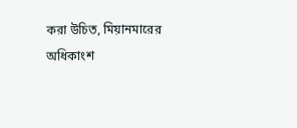করা উচিত, মিয়ানমারের অধিকাংশ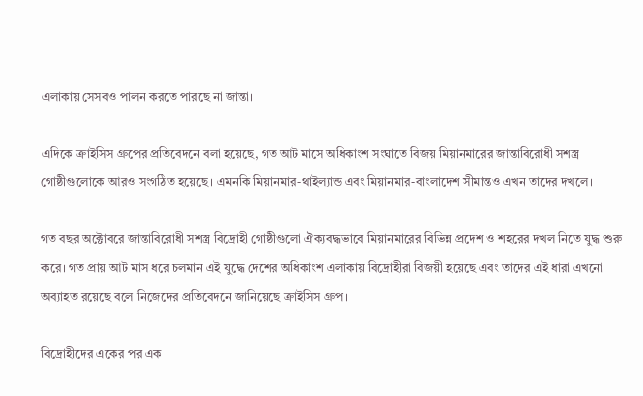এলাকায় সেসবও পালন করতে পারছে না জান্তা।

এদিকে ক্রাইসিস গ্রুপের প্রতিবেদনে বলা হয়েছে, গত আট মাসে অধিকাংশ সংঘাতে বিজয় মিয়ানমারের জান্তাবিরোধী সশস্ত্র গোষ্ঠীগুলোকে আরও সংগঠিত হয়েছে। এমনকি মিয়ানমার-থাইল্যান্ড এবং মিয়ানমার-বাংলাদেশ সীমান্তও এখন তাদের দখলে।

গত বছর অক্টোবরে জান্তাবিরোধী সশস্ত্র বিদ্রোহী গোষ্ঠীগুলো ঐক্যবদ্ধভাবে মিয়ানমারের বিভিন্ন প্রদেশ ও শহরের দখল নিতে যুদ্ধ শুরু করে। গত প্রায় আট মাস ধরে চলমান এই যুদ্ধে দেশের অধিকাংশ এলাকায় বিদ্রোহীরা বিজয়ী হয়েছে এবং তাদের এই ধারা এখনো অব্যাহত রয়েছে বলে নিজেদের প্রতিবেদনে জানিয়েছে ক্রাইসিস গ্রুপ।

বিদ্রোহীদের একের পর এক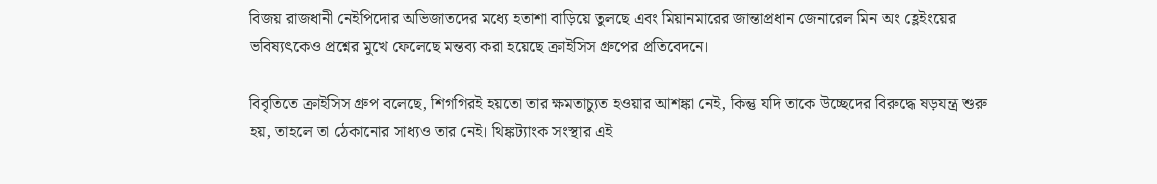বিজয় রাজধানী নেইপিদোর অভিজাতদের মধ্যে হতাশা বাড়িয়ে তুলছে এবং মিয়ানমারের জান্তাপ্রধান জেনারেল মিন অং হ্লেইংয়ের ভবিষ্যৎকেও প্রশ্নের মুখে ফেলেছে মন্তব্য করা হয়েছে ক্রাইসিস গ্রুপের প্রতিবেদনে।

বিবৃতিতে ক্রাইসিস গ্রুপ বলেছে, শিগগিরই হয়তো তার ক্ষমতাচ্যুত হওয়ার আশঙ্কা নেই, কিন্তু যদি তাকে উচ্ছেদের বিরুদ্ধে ষড়যন্ত্র শুরু হয়, তাহলে তা ঠেকানোর সাধ্যও তার নেই। থিঙ্কট্যাংক সংস্থার এই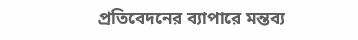প্রতিবেদনের ব্যাপারে মন্তব্য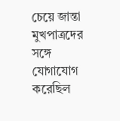চেয়ে জান্তা মুখপাত্রদের সঙ্গে যোগাযোগ করেছিল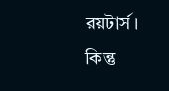রয়টার্স। কিন্তু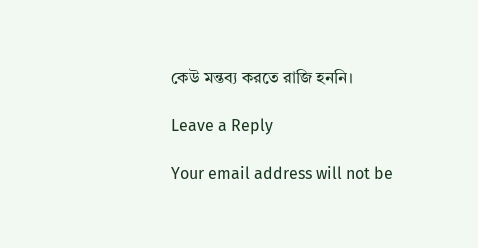কেউ মন্তব্য করতে রাজি হননি।

Leave a Reply

Your email address will not be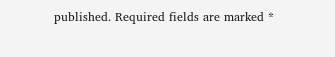published. Required fields are marked *